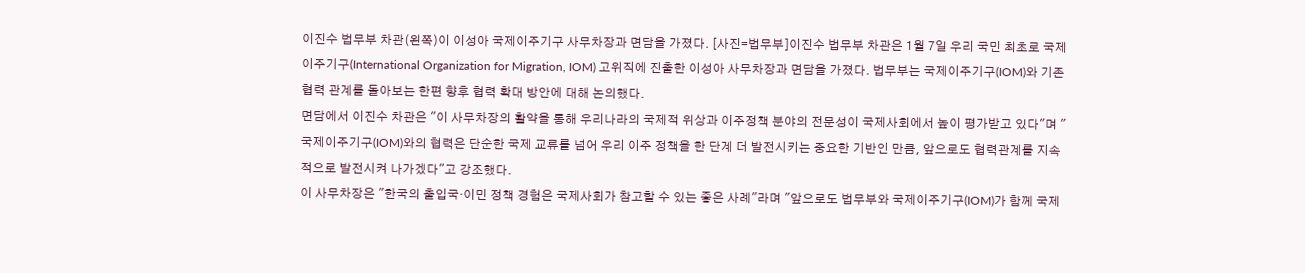이진수 법무부 차관(왼쪽)이 이성아 국제이주기구 사무차장과 면담을 가졌다. [사진=법무부]이진수 법무부 차관은 1월 7일 우리 국민 최초로 국제이주기구(International Organization for Migration, IOM) 고위직에 진출한 이성아 사무차장과 면담을 가졌다. 법무부는 국제이주기구(IOM)와 기존 협력 관계를 돌아보는 한편 향후 협력 확대 방안에 대해 논의했다.
면담에서 이진수 차관은 "이 사무차장의 활약을 통해 우리나라의 국제적 위상과 이주정책 분야의 전문성이 국제사회에서 높이 평가받고 있다"며 "국제이주기구(IOM)와의 협력은 단순한 국제 교류를 넘어 우리 이주 정책을 한 단계 더 발전시키는 중요한 기반인 만큼, 앞으로도 협력관계를 지속적으로 발전시켜 나가겠다"고 강조했다.
이 사무차장은 "한국의 출입국·이민 정책 경험은 국제사회가 참고할 수 있는 좋은 사례"라며 "앞으로도 법무부와 국제이주기구(IOM)가 함께 국제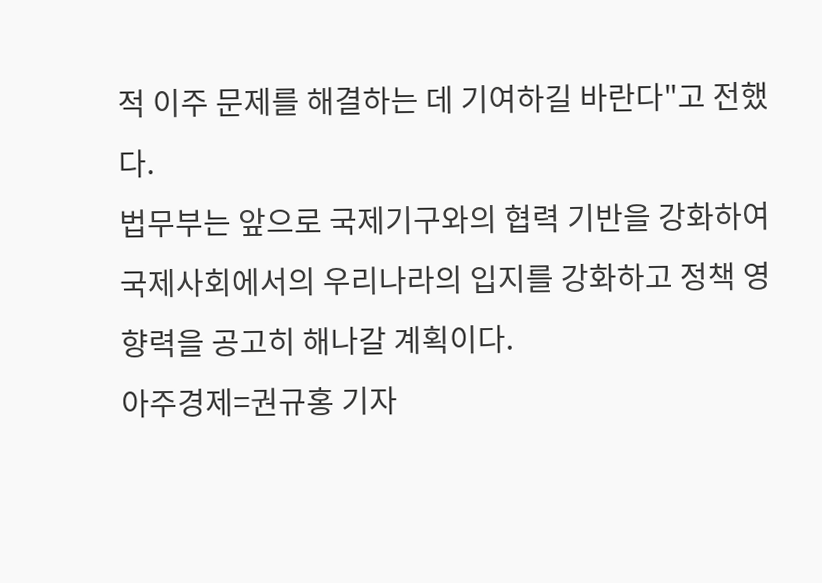적 이주 문제를 해결하는 데 기여하길 바란다"고 전했다.
법무부는 앞으로 국제기구와의 협력 기반을 강화하여 국제사회에서의 우리나라의 입지를 강화하고 정책 영향력을 공고히 해나갈 계획이다.
아주경제=권규홍 기자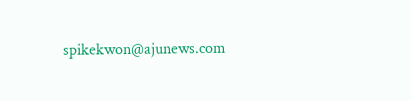spikekwon@ajunews.com